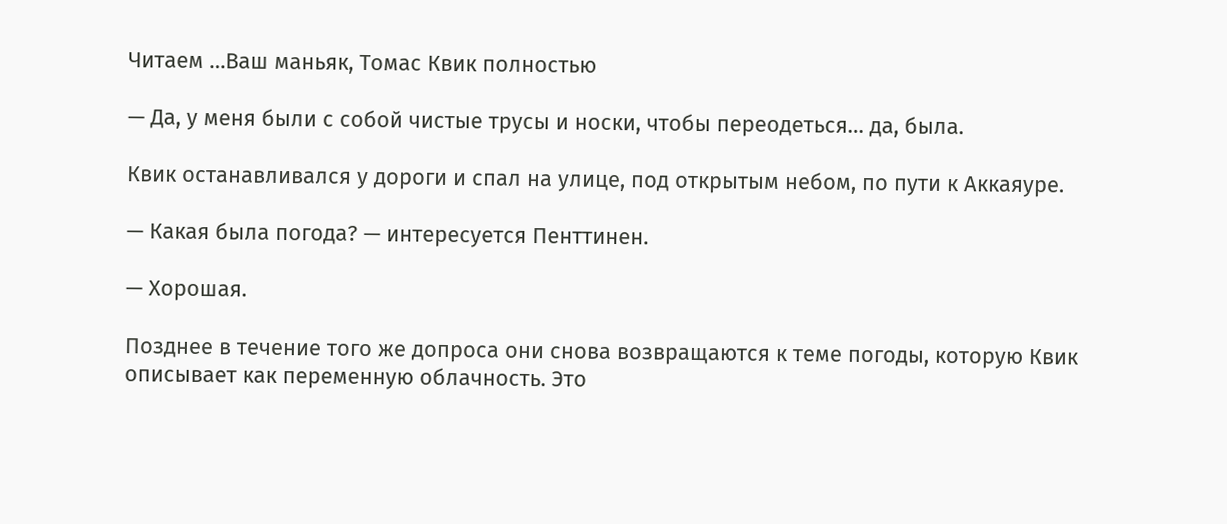Читаем …Ваш маньяк, Томас Квик полностью

— Да, у меня были с собой чистые трусы и носки, чтобы переодеться… да, была.

Квик останавливался у дороги и спал на улице, под открытым небом, по пути к Аккаяуре.

— Какая была погода? — интересуется Пенттинен.

— Хорошая.

Позднее в течение того же допроса они снова возвращаются к теме погоды, которую Квик описывает как переменную облачность. Это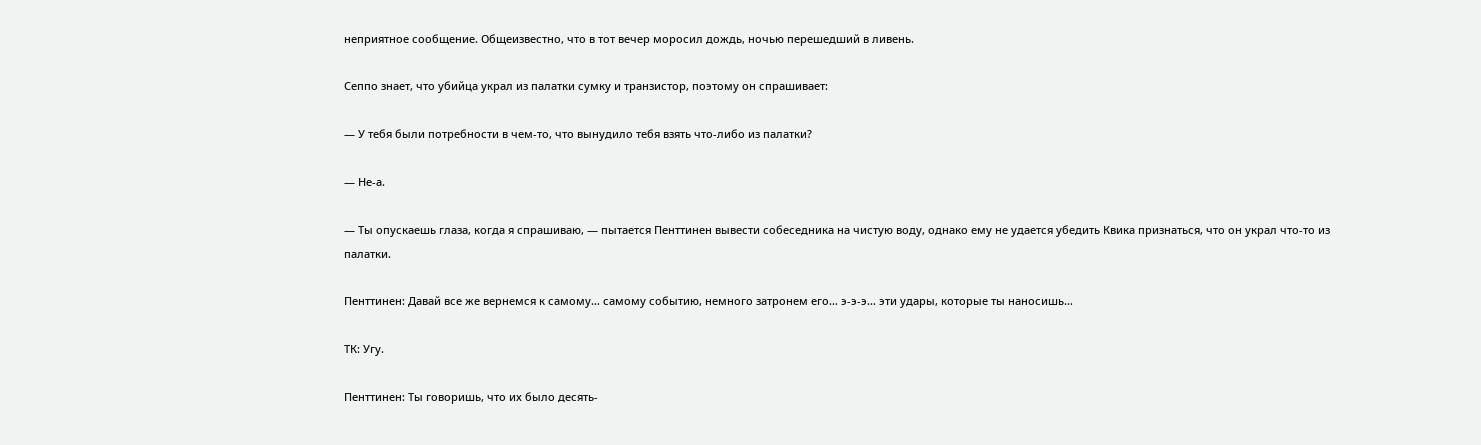неприятное сообщение. Общеизвестно, что в тот вечер моросил дождь, ночью перешедший в ливень.

Сеппо знает, что убийца украл из палатки сумку и транзистор, поэтому он спрашивает:

— У тебя были потребности в чем-то, что вынудило тебя взять что-либо из палатки?

— Не-а.

— Ты опускаешь глаза, когда я спрашиваю, — пытается Пенттинен вывести собеседника на чистую воду, однако ему не удается убедить Квика признаться, что он украл что-то из палатки.

Пенттинен: Давай все же вернемся к самому… самому событию, немного затронем его… э-э-э… эти удары, которые ты наносишь…

ТК: Угу.

Пенттинен: Ты говоришь, что их было десять-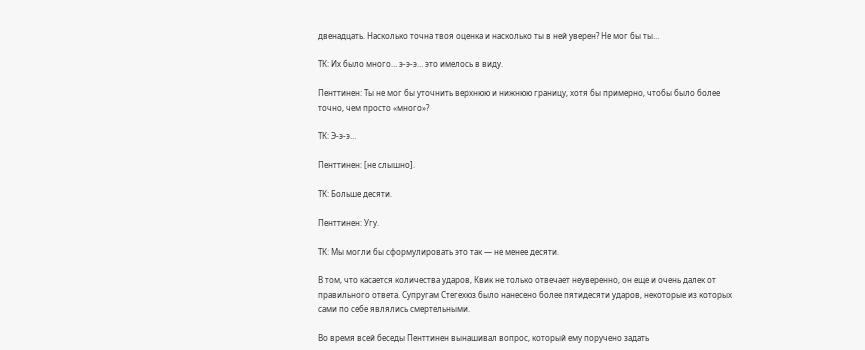двенадцать. Насколько точна твоя оценка и насколько ты в ней уверен? Не мог бы ты…

ТК: Их было много… э-э-э… это имелось в виду.

Пенттинен: Ты не мог бы уточнить верхнюю и нижнюю границу, хотя бы примерно, чтобы было более точно, чем просто «много»?

ТК: Э-э-э…

Пенттинен: [не слышно].

ТК: Больше десяти.

Пенттинен: Угу.

ТК: Мы могли бы сформулировать это так — не менее десяти.

В том, что касается количества ударов, Квик не только отвечает неуверенно, он еще и очень далек от правильного ответа. Супругам Стегехюз было нанесено более пятидесяти ударов, некоторые из которых сами по себе являлись смертельными.

Во время всей беседы Пенттинен вынашивал вопрос, который ему поручено задать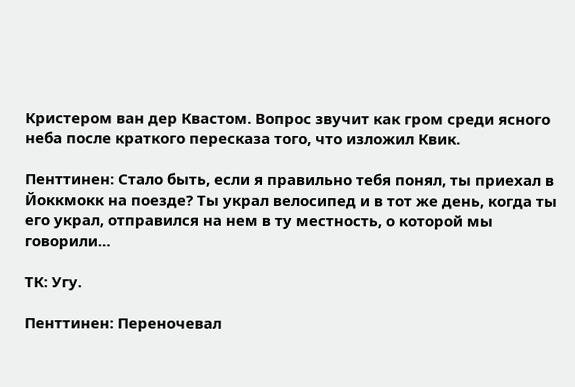Кристером ван дер Квастом. Вопрос звучит как гром среди ясного неба после краткого пересказа того, что изложил Квик.

Пенттинен: Стало быть, если я правильно тебя понял, ты приехал в Йоккмокк на поезде? Ты украл велосипед и в тот же день, когда ты его украл, отправился на нем в ту местность, о которой мы говорили…

ТК: Угу.

Пенттинен: Переночевал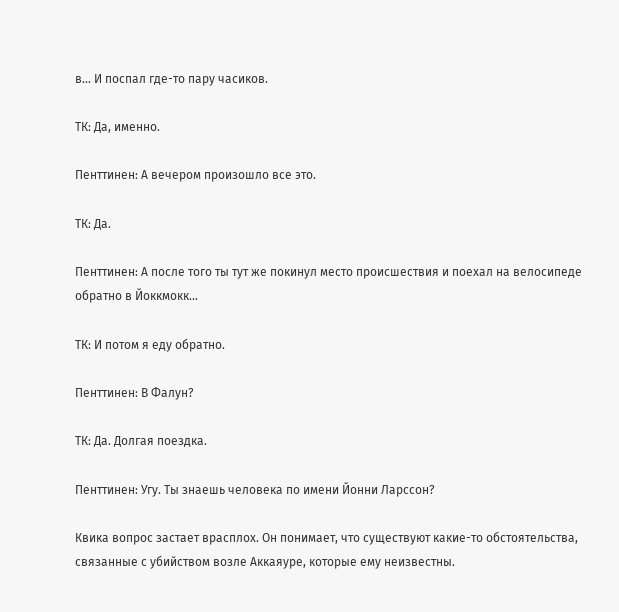в… И поспал где-то пару часиков.

ТК: Да, именно.

Пенттинен: А вечером произошло все это.

ТК: Да.

Пенттинен: А после того ты тут же покинул место происшествия и поехал на велосипеде обратно в Йоккмокк…

ТК: И потом я еду обратно.

Пенттинен: В Фалун?

ТК: Да. Долгая поездка.

Пенттинен: Угу. Ты знаешь человека по имени Йонни Ларссон?

Квика вопрос застает врасплох. Он понимает, что существуют какие-то обстоятельства, связанные с убийством возле Аккаяуре, которые ему неизвестны.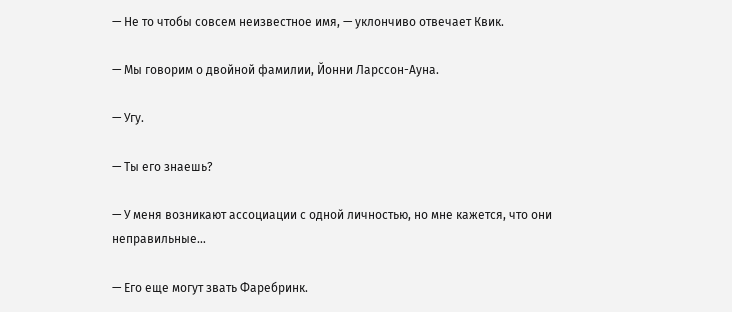— Не то чтобы совсем неизвестное имя, — уклончиво отвечает Квик.

— Мы говорим о двойной фамилии, Йонни Ларссон-Ауна.

— Угу.

— Ты его знаешь?

— У меня возникают ассоциации с одной личностью, но мне кажется, что они неправильные…

— Его еще могут звать Фаребринк.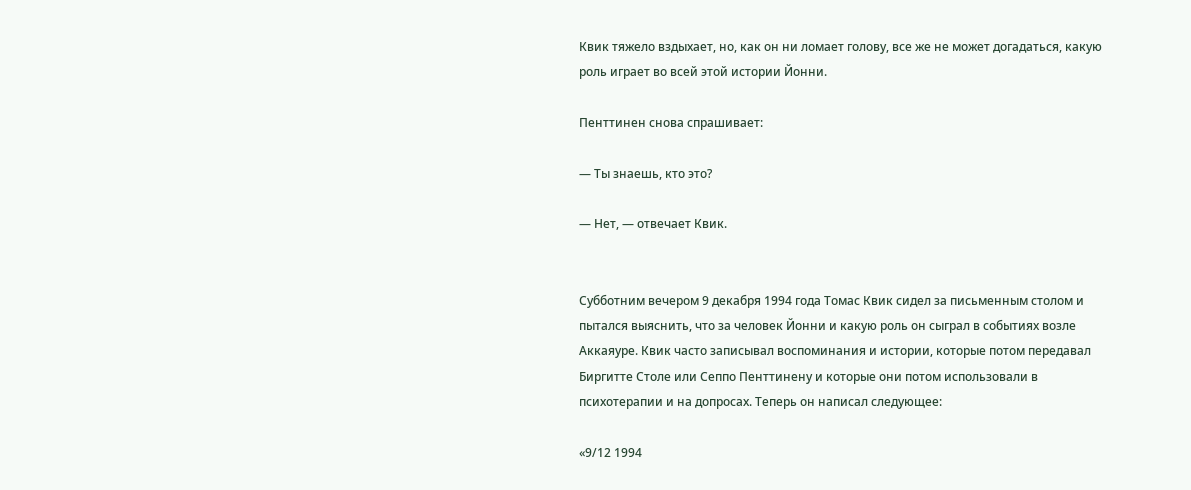Квик тяжело вздыхает, но, как он ни ломает голову, все же не может догадаться, какую роль играет во всей этой истории Йонни.

Пенттинен снова спрашивает:

— Ты знаешь, кто это?

— Нет, — отвечает Квик.


Субботним вечером 9 декабря 1994 года Томас Квик сидел за письменным столом и пытался выяснить, что за человек Йонни и какую роль он сыграл в событиях возле Аккаяуре. Квик часто записывал воспоминания и истории, которые потом передавал Биргитте Столе или Сеппо Пенттинену и которые они потом использовали в психотерапии и на допросах. Теперь он написал следующее:

«9/12 1994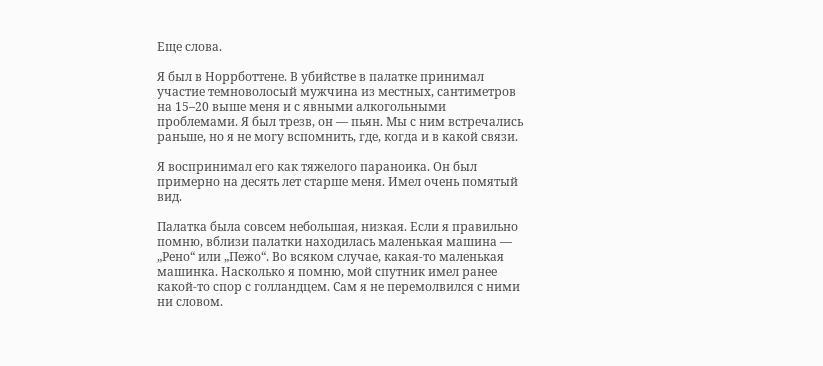Еще слова.

Я был в Норрботтене. В убийстве в палатке принимал участие темноволосый мужчина из местных, сантиметров на 15–20 выше меня и с явными алкогольными проблемами. Я был трезв, он — пьян. Мы с ним встречались раньше, но я не могу вспомнить, где, когда и в какой связи.

Я воспринимал его как тяжелого параноика. Он был примерно на десять лет старше меня. Имел очень помятый вид.

Палатка была совсем небольшая, низкая. Если я правильно помню, вблизи палатки находилась маленькая машина — „Рено“ или „Пежо“. Во всяком случае, какая-то маленькая машинка. Насколько я помню, мой спутник имел ранее какой-то спор с голландцем. Сам я не перемолвился с ними ни словом.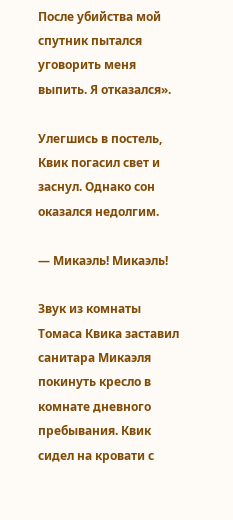После убийства мой спутник пытался уговорить меня выпить. Я отказался».

Улегшись в постель, Квик погасил свет и заснул. Однако сон оказался недолгим.

— Микаэль! Микаэль!

Звук из комнаты Томаса Квика заставил санитара Микаэля покинуть кресло в комнате дневного пребывания. Квик сидел на кровати с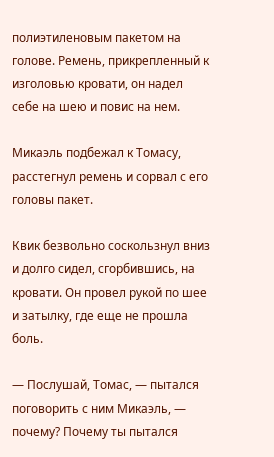полиэтиленовым пакетом на голове. Ремень, прикрепленный к изголовью кровати, он надел себе на шею и повис на нем.

Микаэль подбежал к Томасу, расстегнул ремень и сорвал с его головы пакет.

Квик безвольно соскользнул вниз и долго сидел, сгорбившись, на кровати. Он провел рукой по шее и затылку, где еще не прошла боль.

— Послушай, Томас, — пытался поговорить с ним Микаэль, — почему? Почему ты пытался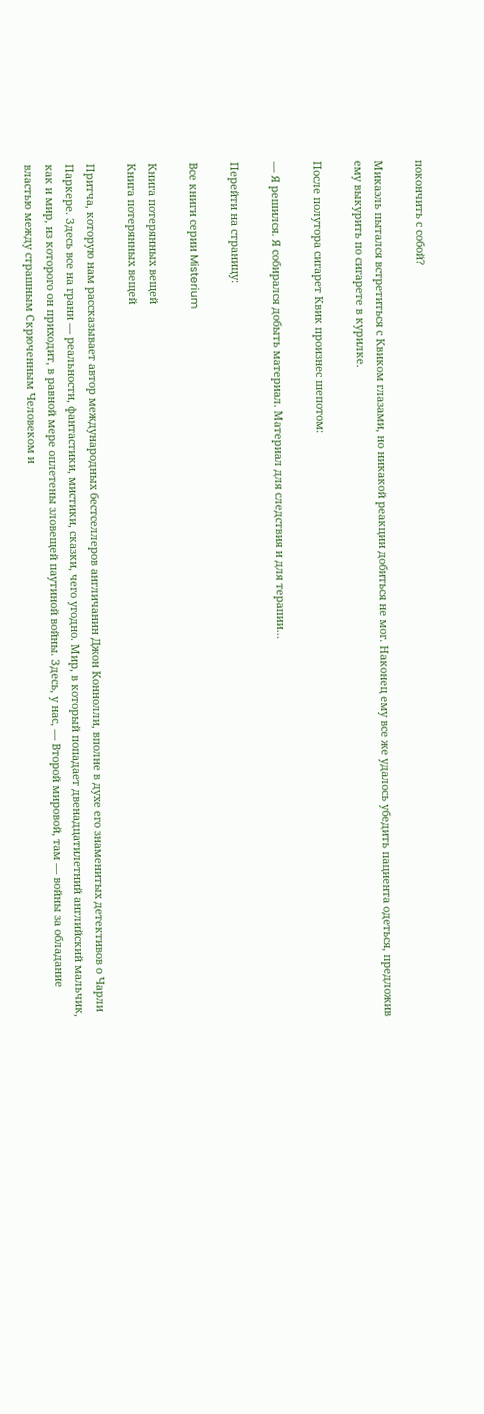покончить с собой?

Микаэль пытался встретиться с Квиком глазами, но никакой реакции добиться не мог. Наконец ему все же удалось убедить пациента одеться, предложив ему выкурить по сигарете в курилке.

После полутора сигарет Квик произнес шепотом:

— Я решился. Я собирался добыть материал. Материал для следствия и для терапии…

Перейти на страницу:

Все книги серии Misterium

Книга потерянных вещей
Книга потерянных вещей

Притча, которую нам рассказывает автор международных бестселлеров англичанин Джон Коннолли, вполне в духе его знаменитых детективов о Чарли Паркере. Здесь все на грани — реальности, фантастики, мистики, сказки, чего угодно. Мир, в который попадает двенадцатилетний английский мальчик, как и мир, из которого он приходит, в равной мере оплетены зловещей паутиной войны. Здесь, у нас, — Второй мировой, там — войны за обладание властью между страшным Скрюченным Человеком и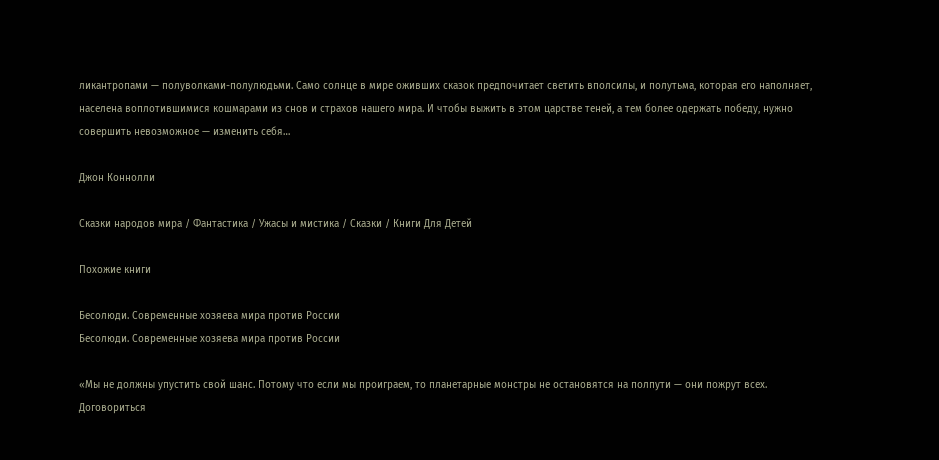ликантропами — полуволками-полулюдьми. Само солнце в мире оживших сказок предпочитает светить вполсилы, и полутьма, которая его наполняет, населена воплотившимися кошмарами из снов и страхов нашего мира. И чтобы выжить в этом царстве теней, а тем более одержать победу, нужно совершить невозможное — изменить себя…

Джон Коннолли

Сказки народов мира / Фантастика / Ужасы и мистика / Сказки / Книги Для Детей

Похожие книги

Бесолюди. Современные хозяева мира против России
Бесолюди. Современные хозяева мира против России

«Мы не должны упустить свой шанс. Потому что если мы проиграем, то планетарные монстры не остановятся на полпути — они пожрут всех. Договориться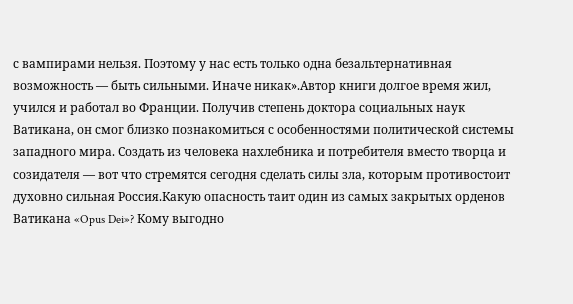с вампирами нельзя. Поэтому у нас есть только одна безальтернативная возможность — быть сильными. Иначе никак».Автор книги долгое время жил, учился и работал во Франции. Получив степень доктора социальных наук Ватикана, он смог близко познакомиться с особенностями политической системы западного мира. Создать из человека нахлебника и потребителя вместо творца и созидателя — вот что стремятся сегодня сделать силы зла, которым противостоит духовно сильная Россия.Какую опасность таит один из самых закрытых орденов Ватикана «Opus Dei»? Кому выгодно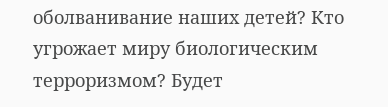оболванивание наших детей? Кто угрожает миру биологическим терроризмом? Будет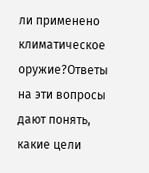ли применено климатическое оружие?Ответы на эти вопросы дают понять, какие цели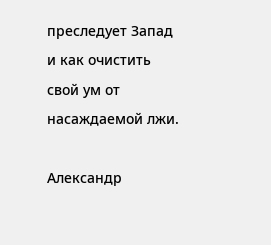преследует Запад и как очистить свой ум от насаждаемой лжи.

Александр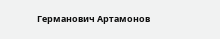Германович Артамонов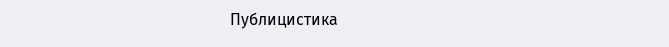Публицистика